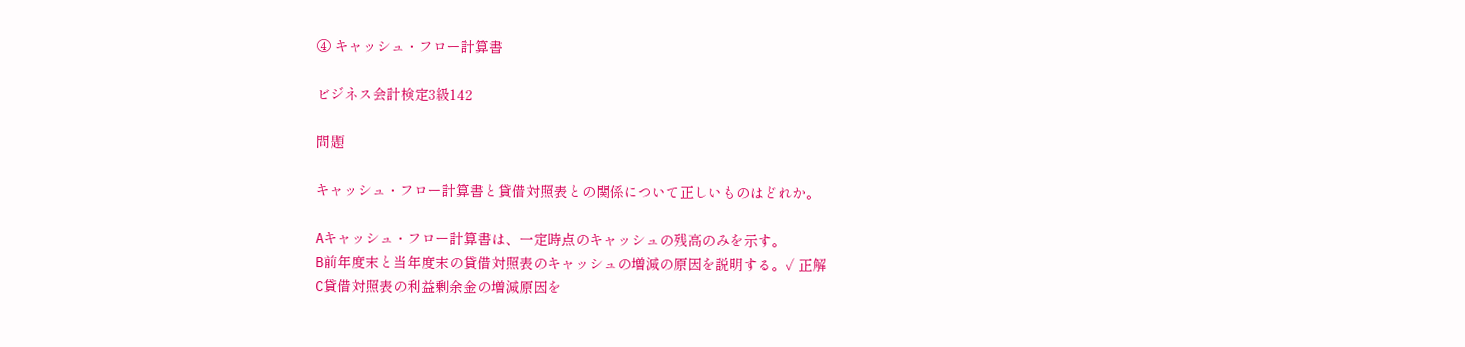④ キャッシュ・フロー計算書

ビジネス会計検定3級142

問題

キャッシュ・フロー計算書と貸借対照表との関係について正しいものはどれか。

Aキャッシュ・フロー計算書は、一定時点のキャッシュの残高のみを示す。
B前年度末と当年度末の貸借対照表のキャッシュの増減の原因を説明する。✓ 正解
C貸借対照表の利益剰余金の増減原因を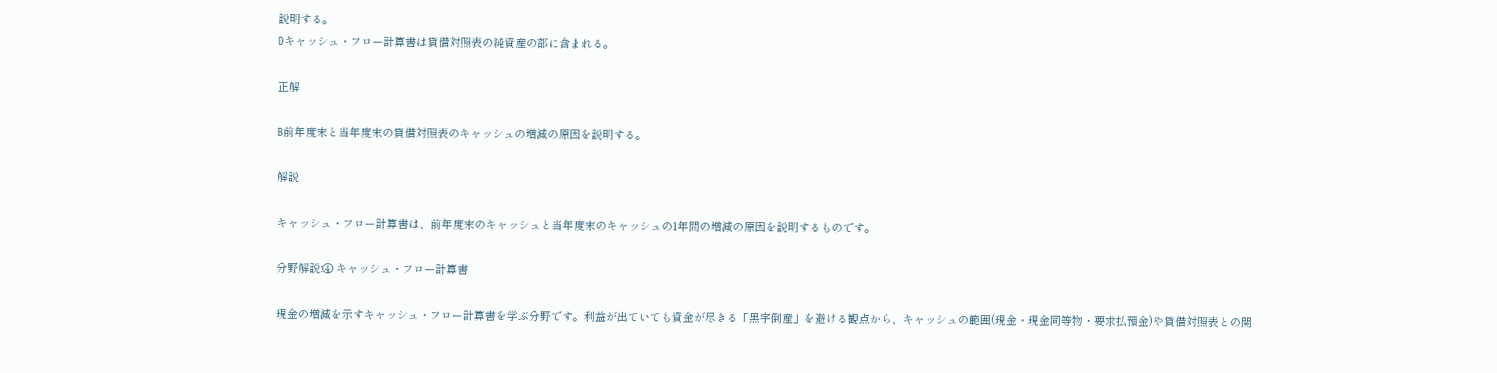説明する。
Dキャッシュ・フロー計算書は貸借対照表の純資産の部に含まれる。

正解

B前年度末と当年度末の貸借対照表のキャッシュの増減の原因を説明する。

解説

キャッシュ・フロー計算書は、前年度末のキャッシュと当年度末のキャッシュの1年間の増減の原因を説明するものです。

分野解説:④ キャッシュ・フロー計算書

現金の増減を示すキャッシュ・フロー計算書を学ぶ分野です。利益が出ていても資金が尽きる「黒字倒産」を避ける観点から、キャッシュの範囲(現金・現金同等物・要求払預金)や貸借対照表との関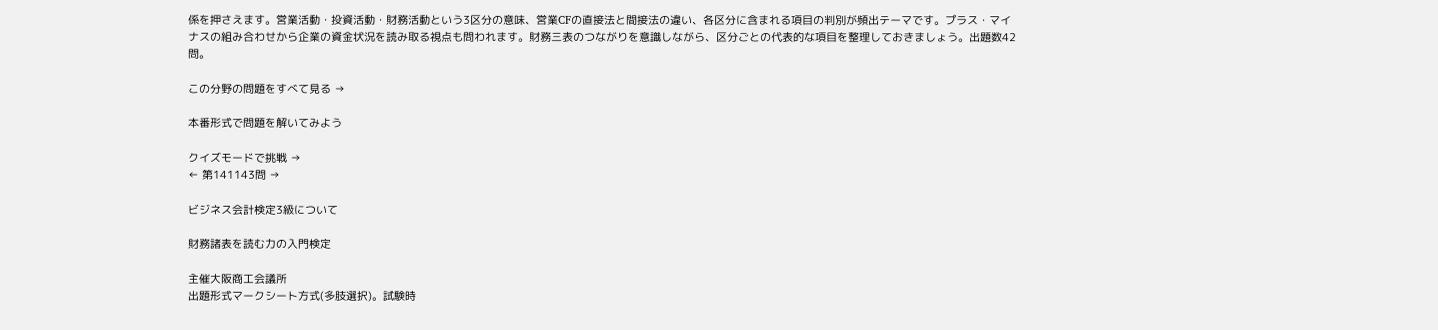係を押さえます。営業活動・投資活動・財務活動という3区分の意味、営業CFの直接法と間接法の違い、各区分に含まれる項目の判別が頻出テーマです。プラス・マイナスの組み合わせから企業の資金状況を読み取る視点も問われます。財務三表のつながりを意識しながら、区分ごとの代表的な項目を整理しておきましょう。出題数42問。

この分野の問題をすべて見る →

本番形式で問題を解いてみよう

クイズモードで挑戦 →
← 第141143問 →

ビジネス会計検定3級について

財務諸表を読む力の入門検定

主催大阪商工会議所
出題形式マークシート方式(多肢選択)。試験時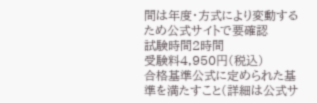間は年度・方式により変動するため公式サイトで要確認
試験時間2時間
受験料4,950円(税込)
合格基準公式に定められた基準を満たすこと(詳細は公式サ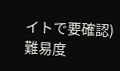イトで要確認)
難易度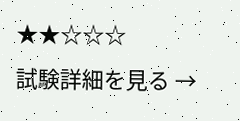★★☆☆☆
試験詳細を見る →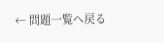← 問題一覧へ戻る